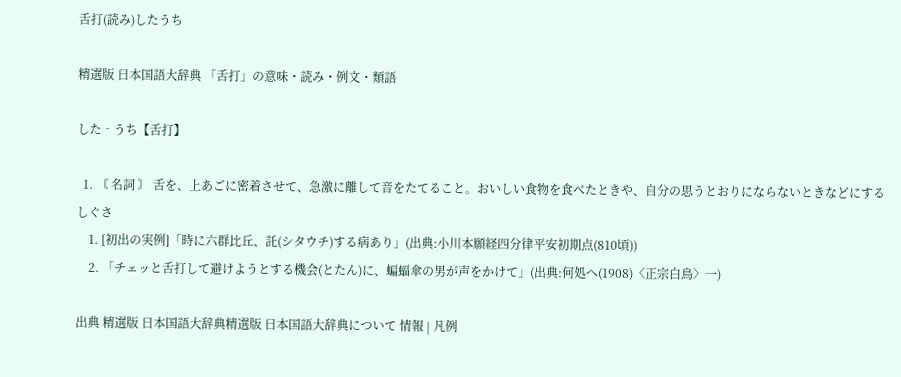舌打(読み)したうち

精選版 日本国語大辞典 「舌打」の意味・読み・例文・類語

した‐うち【舌打】

  1. 〘 名詞 〙 舌を、上あごに密着させて、急激に離して音をたてること。おいしい食物を食べたときや、自分の思うとおりにならないときなどにするしぐさ
    1. [初出の実例]「時に六群比丘、託(シタウチ)する病あり」(出典:小川本願経四分律平安初期点(810頃))
    2. 「チェッと舌打して避けようとする機会(とたん)に、蝙蝠傘の男が声をかけて」(出典:何処へ(1908)〈正宗白鳥〉一)

出典 精選版 日本国語大辞典精選版 日本国語大辞典について 情報 | 凡例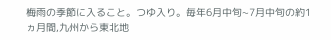梅雨の季節に入ること。つゆ入り。毎年6月中旬~7月中旬の約1ヵ月間,九州から東北地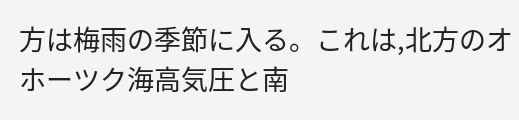方は梅雨の季節に入る。これは,北方のオホーツク海高気圧と南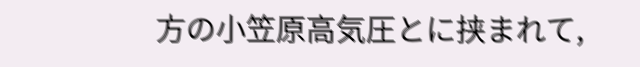方の小笠原高気圧とに挟まれて,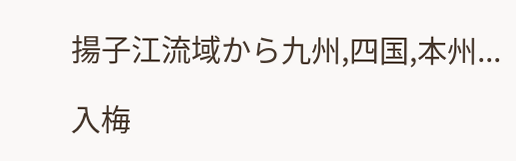揚子江流域から九州,四国,本州...

入梅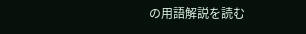の用語解説を読む